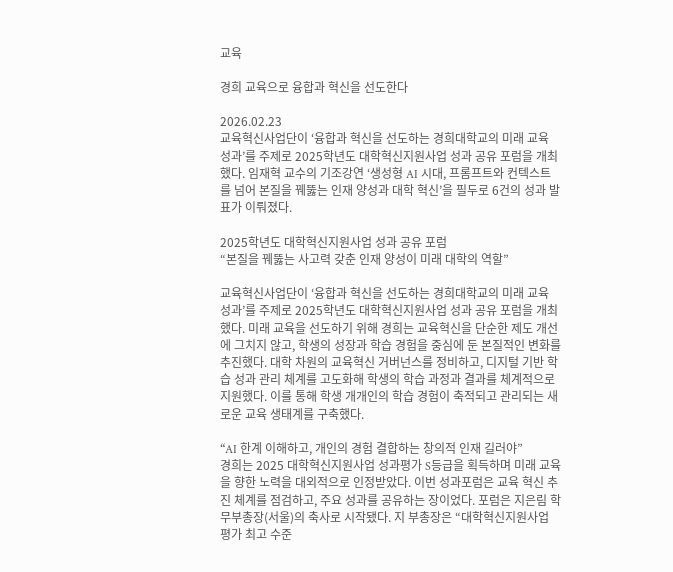교육

경희 교육으로 융합과 혁신을 선도한다

2026.02.23
교육혁신사업단이 ‘융합과 혁신을 선도하는 경희대학교의 미래 교육 성과’를 주제로 2025학년도 대학혁신지원사업 성과 공유 포럼을 개최했다. 임재혁 교수의 기조강연 ‘생성형 AI 시대, 프롬프트와 컨텍스트를 넘어 본질을 꿰뚫는 인재 양성과 대학 혁신’을 필두로 6건의 성과 발표가 이뤄졌다.

2025학년도 대학혁신지원사업 성과 공유 포럼
“본질을 꿰뚫는 사고력 갖춘 인재 양성이 미래 대학의 역할”

교육혁신사업단이 ‘융합과 혁신을 선도하는 경희대학교의 미래 교육 성과’를 주제로 2025학년도 대학혁신지원사업 성과 공유 포럼을 개최했다. 미래 교육을 선도하기 위해 경희는 교육혁신을 단순한 제도 개선에 그치지 않고, 학생의 성장과 학습 경험을 중심에 둔 본질적인 변화를 추진했다. 대학 차원의 교육혁신 거버넌스를 정비하고, 디지털 기반 학습 성과 관리 체계를 고도화해 학생의 학습 과정과 결과를 체계적으로 지원했다. 이를 통해 학생 개개인의 학습 경험이 축적되고 관리되는 새로운 교육 생태계를 구축했다.

“AI 한계 이해하고, 개인의 경험 결합하는 창의적 인재 길러야”
경희는 2025 대학혁신지원사업 성과평가 S등급을 획득하며 미래 교육을 향한 노력을 대외적으로 인정받았다. 이번 성과포럼은 교육 혁신 추진 체계를 점검하고, 주요 성과를 공유하는 장이었다. 포럼은 지은림 학무부총장(서울)의 축사로 시작됐다. 지 부총장은 “대학혁신지원사업 평가 최고 수준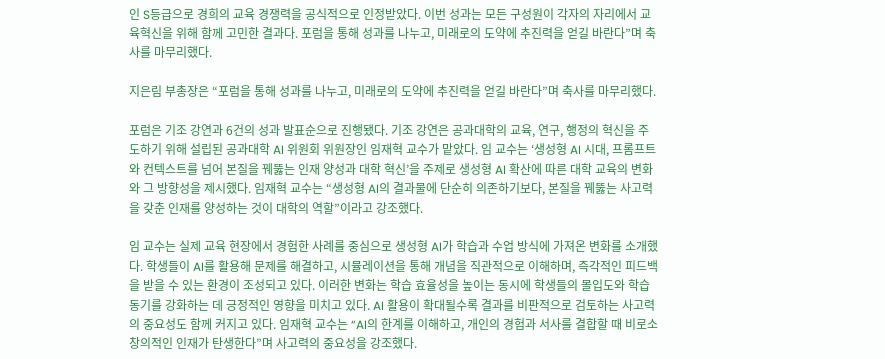인 S등급으로 경희의 교육 경쟁력을 공식적으로 인정받았다. 이번 성과는 모든 구성원이 각자의 자리에서 교육혁신을 위해 함께 고민한 결과다. 포럼을 통해 성과를 나누고, 미래로의 도약에 추진력을 얻길 바란다”며 축사를 마무리했다.

지은림 부총장은 “포럼을 통해 성과를 나누고, 미래로의 도약에 추진력을 얻길 바란다”며 축사를 마무리했다.

포럼은 기조 강연과 6건의 성과 발표순으로 진행됐다. 기조 강연은 공과대학의 교육, 연구, 행정의 혁신을 주도하기 위해 설립된 공과대학 AI 위원회 위원장인 임재혁 교수가 맡았다. 임 교수는 ‘생성형 AI 시대, 프롬프트와 컨텍스트를 넘어 본질을 꿰뚫는 인재 양성과 대학 혁신’을 주제로 생성형 AI 확산에 따른 대학 교육의 변화와 그 방향성을 제시했다. 임재혁 교수는 “생성형 AI의 결과물에 단순히 의존하기보다, 본질을 꿰뚫는 사고력을 갖춘 인재를 양성하는 것이 대학의 역할”이라고 강조했다.

임 교수는 실제 교육 현장에서 경험한 사례를 중심으로 생성형 AI가 학습과 수업 방식에 가져온 변화를 소개했다. 학생들이 AI를 활용해 문제를 해결하고, 시뮬레이션을 통해 개념을 직관적으로 이해하며, 즉각적인 피드백을 받을 수 있는 환경이 조성되고 있다. 이러한 변화는 학습 효율성을 높이는 동시에 학생들의 몰입도와 학습 동기를 강화하는 데 긍정적인 영향을 미치고 있다. AI 활용이 확대될수록 결과를 비판적으로 검토하는 사고력의 중요성도 함께 커지고 있다. 임재혁 교수는 “AI의 한계를 이해하고, 개인의 경험과 서사를 결합할 때 비로소 창의적인 인재가 탄생한다”며 사고력의 중요성을 강조했다.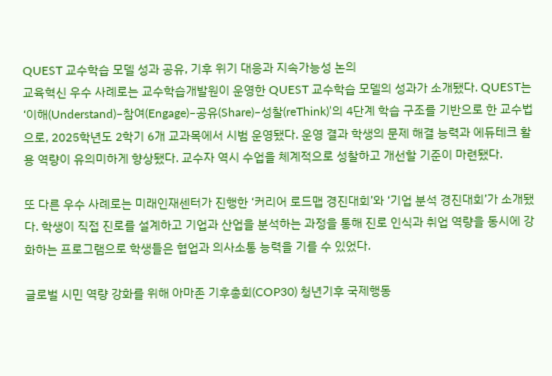QUEST 교수학습 모델 성과 공유, 기후 위기 대응과 지속가능성 논의
교육혁신 우수 사례로는 교수학습개발원이 운영한 QUEST 교수학습 모델의 성과가 소개됐다. QUEST는 ‘이해(Understand)–참여(Engage)–공유(Share)–성찰(reThink)’의 4단계 학습 구조를 기반으로 한 교수법으로, 2025학년도 2학기 6개 교과목에서 시범 운영됐다. 운영 결과 학생의 문제 해결 능력과 에듀테크 활용 역량이 유의미하게 향상됐다. 교수자 역시 수업을 체계적으로 성찰하고 개선할 기준이 마련됐다.

또 다른 우수 사례로는 미래인재센터가 진행한 ‘커리어 로드맵 경진대회’와 ‘기업 분석 경진대회’가 소개됐다. 학생이 직접 진로를 설계하고 기업과 산업을 분석하는 과정을 통해 진로 인식과 취업 역량을 동시에 강화하는 프로그램으로 학생들은 협업과 의사소통 능력을 기를 수 있었다.

글로벌 시민 역량 강화를 위해 아마존 기후총회(COP30) 청년기후 국제행동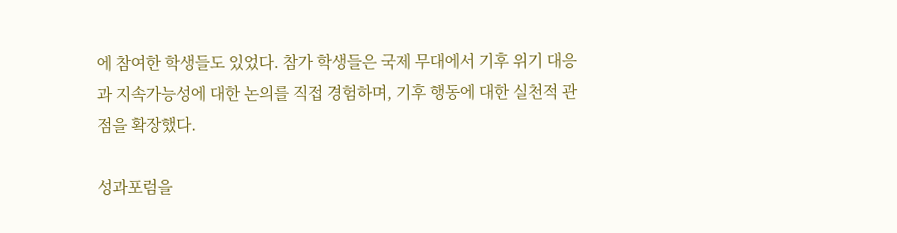에 참여한 학생들도 있었다. 참가 학생들은 국제 무대에서 기후 위기 대응과 지속가능성에 대한 논의를 직접 경험하며, 기후 행동에 대한 실천적 관점을 확장했다.

성과포럼을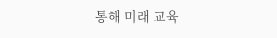통해 미래 교육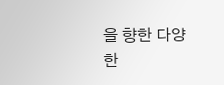을 향한 다양한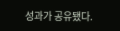성과가 공유됐다.